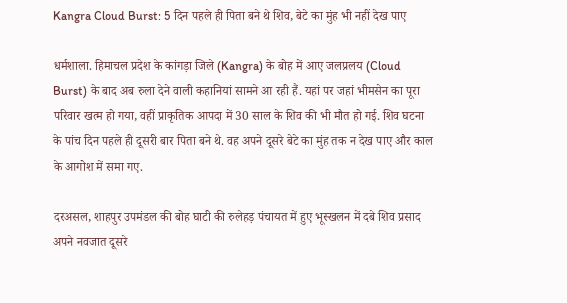Kangra Cloud Burst: 5 दिन पहले ही पिता बने थे शिव, बेटे का मुंह भी नहीं देख पाए

धर्मशाला. हिमाचल प्रदेश के कांगड़ा जिले (Kangra) के बोह में आए जलप्रलय (Cloud Burst) के बाद अब रुला देने वाली कहानियां सामने आ रही हैं. यहां पर जहां भीमसेन का पूरा परिवार खत्म हो गया, वहीं प्राकृतिक आपदा में 30 साल के शिव की भी मौत हो गई. शिव घटना के पांच दिन पहले ही दूसरी बार पिता बने थे. वह अपने दूसरे बेटे का मुंह तक न देख पाए और काल के आगोश में समा गए.

दरअसल, शाहपुर उपमंडल की बोह घाटी की रुलेहड़ पंचायत में हुए भूस्खलन में दबे शिव प्रसाद अपने नवजात दूसरे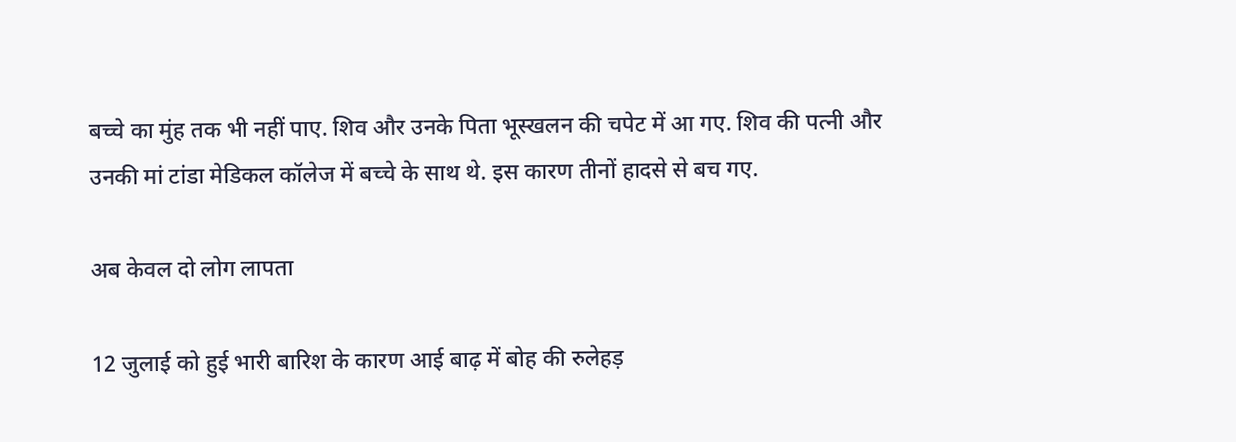बच्चे का मुंह तक भी नहीं पाए. शिव और उनके पिता भूस्खलन की चपेट में आ गए. शिव की पत्नी और उनकी मां टांडा मेडिकल कॉलेज में बच्चे के साथ थे. इस कारण तीनों हादसे से बच गए.

अब केवल दो लोग लापता

12 जुलाई को हुई भारी बारिश के कारण आई बाढ़ में बोह की रुलेहड़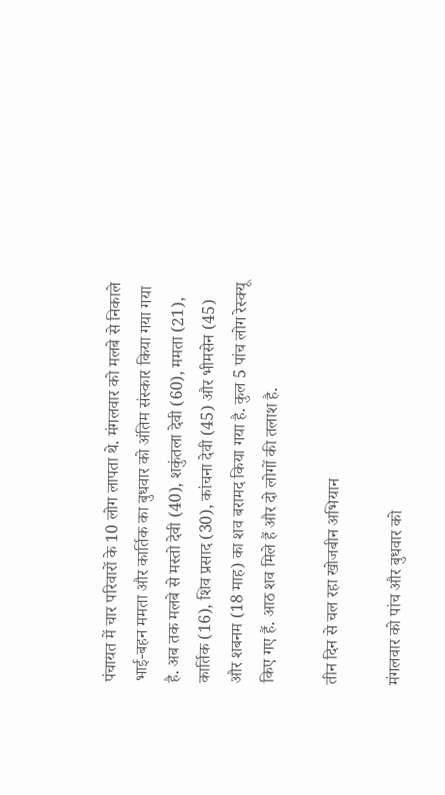पंचायत में चार परिवारों के 10 लोग लापता थे. मंगलवार को मलबे से निकाले भाई-बहन ममता और कार्तिक का बुधवार को अंतिम संस्कार किया गया गया है. अब तक मलबे से मस्तो देवी (40), शकुंतला देवी (60), ममता (21), कार्तिक (16), शिव प्रसाद (30), कांचना देवी (45) और भीमसेन (45) और शबनम (18 माह) का शव बरामद किया गया है. कुल 5 पांच लोग रेस्क्यू किए गए हैं. आठ शव मिले हैं और दो लोगों की तलाश है.

तीन दिन से चल रहा खोजबीन अभियान

मंगलवार को पांच और बुधवार को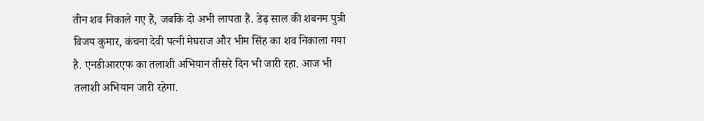तीन शव निकाले गए हैं, जबकि दो अभी लापता हैं. डेढ़ साल की शबनम पुत्री विजय कुमार, कंचना देवी पत्नी मेघराज और भीम सिंह का शव निकाला गया है. एनडीआरएफ का तलाशी अभियान तीसरे दिन भी जारी रहा. आज भी तलाशी अभियान जारी रहेगा.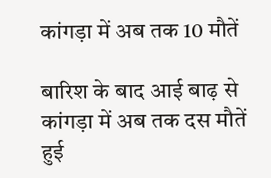कांगड़ा में अब तक 10 मौतें

बारिश के बाद आई बाढ़ से कांगड़ा में अब तक दस मौतें हुई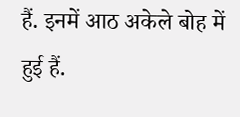हैं. इनमें आठ अकेले बोह में हुई हैं.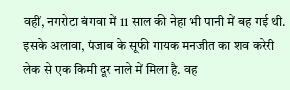वहीं, नगरोटा बंगवा में 11 साल की नेहा भी पानी में बह गई थी. इसके अलावा, पंजाब के सूफी गायक मनजीत का शव करेरी लेक से एक किमी दूर नाले में मिला है. वह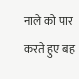नाले को पार करते हुए बह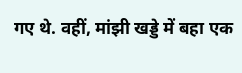गए थे. वहीं, मांझी खड्डे में बहा एक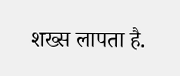शख्स लापता है.